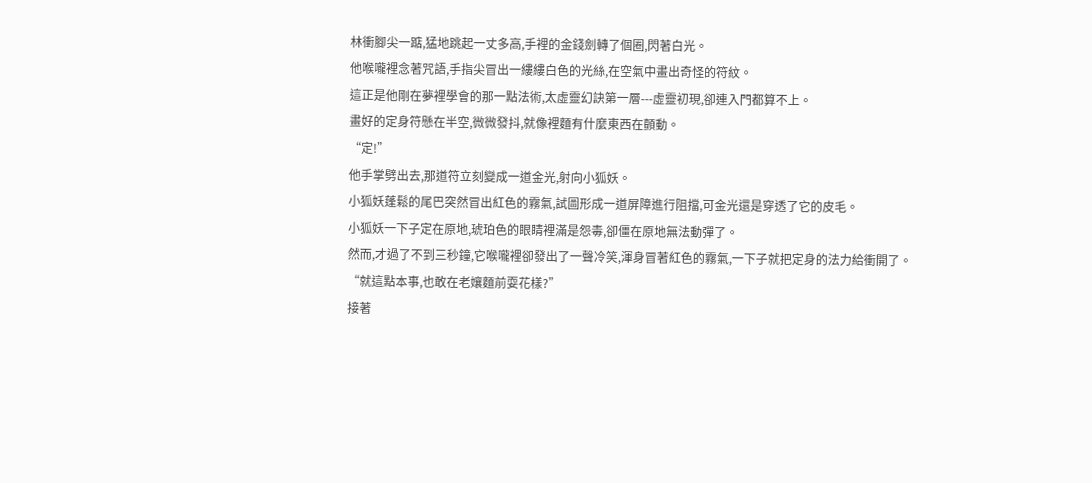林衝腳尖一踮,猛地跳起一丈多高,手裡的金錢劍轉了個圈,閃著白光。
他喉嚨裡念著咒語,手指尖冒出一縷縷白色的光絲,在空氣中畫出奇怪的符紋。
這正是他剛在夢裡學會的那一點法術,太虛靈幻訣第一層---虛靈初現,卻連入門都算不上。
畫好的定身符懸在半空,微微發抖,就像裡麵有什麼東西在顫動。
“定!”
他手掌劈出去,那道符立刻變成一道金光,射向小狐妖。
小狐妖蓬鬆的尾巴突然冒出紅色的霧氣,試圖形成一道屏障進行阻擋,可金光還是穿透了它的皮毛。
小狐妖一下子定在原地,琥珀色的眼睛裡滿是怨毒,卻僵在原地無法動彈了。
然而,才過了不到三秒鐘,它喉嚨裡卻發出了一聲冷笑,渾身冒著紅色的霧氣,一下子就把定身的法力給衝開了。
“就這點本事,也敢在老孃麵前耍花樣?”
接著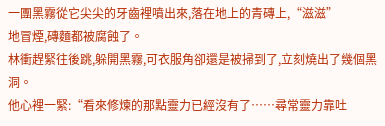一團黑霧從它尖尖的牙齒裡噴出來,落在地上的青磚上,“滋滋”
地冒煙,磚麵都被腐蝕了。
林衝趕緊往後跳,躲開黑霧,可衣服角卻還是被掃到了,立刻燒出了幾個黑洞。
他心裡一緊:“看來修煉的那點靈力已經沒有了……尋常靈力靠吐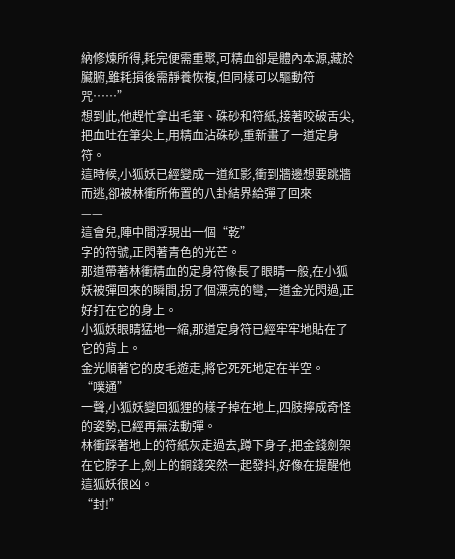納修煉所得,耗完便需重聚,可精血卻是體內本源,藏於臟腑,雖耗損後需靜養恢複,但同樣可以驅動符咒……”
想到此,他趕忙拿出毛筆、硃砂和符紙,接著咬破舌尖,把血吐在筆尖上,用精血沾硃砂,重新畫了一道定身符。
這時候,小狐妖已經變成一道紅影,衝到牆邊想要跳牆而逃,卻被林衝所佈置的八卦結界給彈了回來
——
這會兒,陣中間浮現出一個“乾”
字的符號,正閃著青色的光芒。
那道帶著林衝精血的定身符像長了眼睛一般,在小狐妖被彈回來的瞬間,拐了個漂亮的彎,一道金光閃過,正好打在它的身上。
小狐妖眼睛猛地一縮,那道定身符已經牢牢地貼在了它的背上。
金光順著它的皮毛遊走,將它死死地定在半空。
“噗通”
一聲,小狐妖變回狐狸的樣子掉在地上,四肢擰成奇怪的姿勢,已經再無法動彈。
林衝踩著地上的符紙灰走過去,蹲下身子,把金錢劍架在它脖子上,劍上的銅錢突然一起發抖,好像在提醒他這狐妖很凶。
“封!”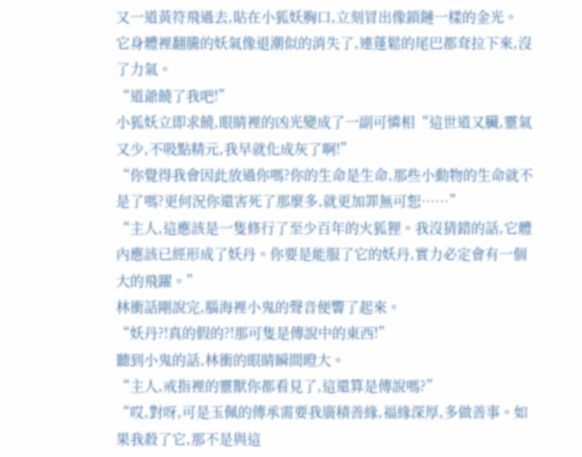又一道黃符飛過去,貼在小狐妖胸口,立刻冒出像鎖鏈一樣的金光。
它身體裡翻騰的妖氣像退潮似的消失了,連蓬鬆的尾巴都耷拉下來,沒了力氣。
“道爺饒了我吧!”
小狐妖立即求饒,眼睛裡的凶光變成了一副可憐相“這世道又臟,靈氣又少,不吸點精元,我早就化成灰了啊!”
“你覺得我會因此放過你嗎?你的生命是生命,那些小動物的生命就不是了嗎?更何況你還害死了那麼多,就更加罪無可恕……”
“主人,這應該是一隻修行了至少百年的火狐狸。我沒猜錯的話,它體內應該已經形成了妖丹。你要是能服了它的妖丹,實力必定會有一個大的飛躍。”
林衝話剛說完,腦海裡小鬼的聲音便響了起來。
“妖丹?!真的假的?!那可隻是傳說中的東西!”
聽到小鬼的話,林衝的眼睛瞬間瞪大。
“主人,戒指裡的靈獸你都看見了,這還算是傳說嗎?”
“哎,對呀,可是玉佩的傳承需要我廣積善緣,福緣深厚,多做善事。如果我殺了它,那不是與這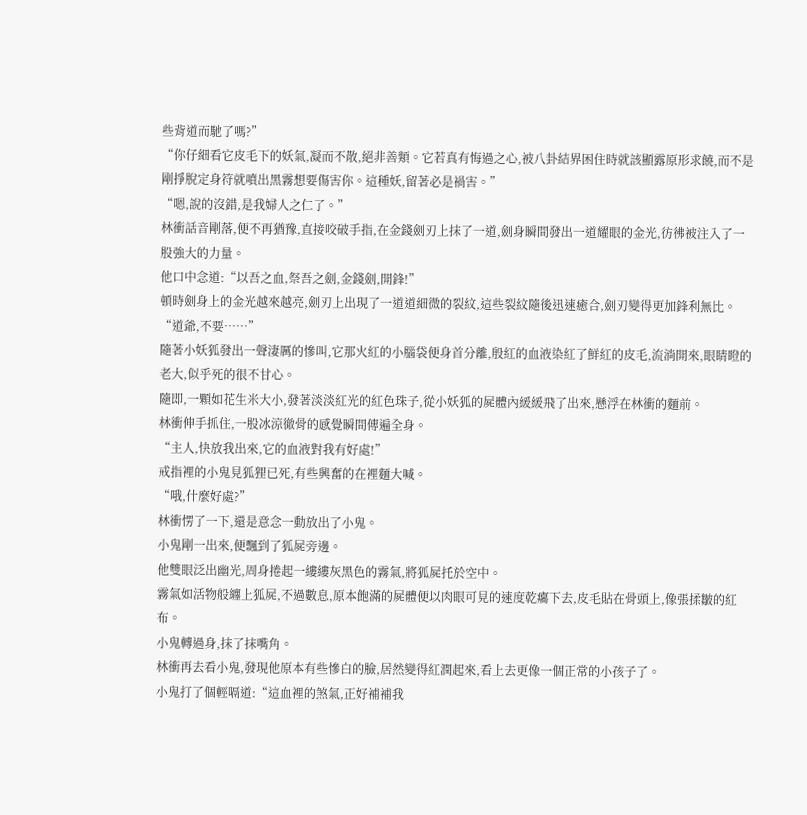些背道而馳了嗎?”
“你仔細看它皮毛下的妖氣,凝而不散,絕非善類。它若真有悔過之心,被八卦結界困住時就該顯露原形求饒,而不是剛掙脫定身符就噴出黑霧想要傷害你。這種妖,留著必是禍害。”
“嗯,說的沒錯,是我婦人之仁了。”
林衝話音剛落,便不再猶豫,直接咬破手指,在金錢劍刃上抹了一道,劍身瞬間發出一道耀眼的金光,彷彿被注入了一股強大的力量。
他口中念道:“以吾之血,祭吾之劍,金錢劍,開鋒!”
頓時劍身上的金光越來越亮,劍刃上出現了一道道細微的裂紋,這些裂紋隨後迅速癒合,劍刃變得更加鋒利無比。
“道爺,不要……”
隨著小妖狐發出一聲淒厲的慘叫,它那火紅的小腦袋便身首分離,殷紅的血液染紅了鮮紅的皮毛,流淌開來,眼睛瞪的老大,似乎死的很不甘心。
隨即,一顆如花生米大小,發著淡淡紅光的紅色珠子,從小妖狐的屍體內緩緩飛了出來,懸浮在林衝的麵前。
林衝伸手抓住,一股冰涼徹骨的感覺瞬間傳遍全身。
“主人,快放我出來,它的血液對我有好處!”
戒指裡的小鬼見狐狸已死,有些興奮的在裡麵大喊。
“哦,什麼好處?”
林衝愣了一下,還是意念一動放出了小鬼。
小鬼剛一出來,便飄到了狐屍旁邊。
他雙眼泛出幽光,周身捲起一縷縷灰黑色的霧氣,將狐屍托於空中。
霧氣如活物般纏上狐屍,不過數息,原本飽滿的屍體便以肉眼可見的速度乾癟下去,皮毛貼在骨頭上,像張揉皺的紅布。
小鬼轉過身,抹了抹嘴角。
林衝再去看小鬼,發現他原本有些慘白的臉,居然變得紅潤起來,看上去更像一個正常的小孩子了。
小鬼打了個輕嗝道:“這血裡的煞氣,正好補補我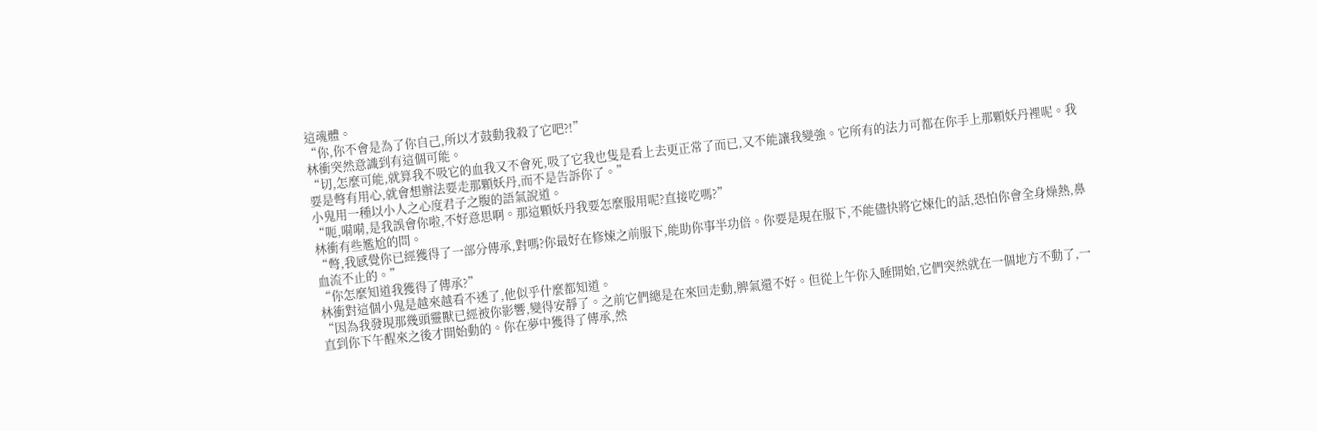這魂體。
“你,你不會是為了你自己,所以才鼓動我殺了它吧?!”
林衝突然意識到有這個可能。
“切,怎麼可能,就算我不吸它的血我又不會死,吸了它我也隻是看上去更正常了而已,又不能讓我變強。它所有的法力可都在你手上那顆妖丹裡呢。我要是彆有用心,就會想辦法要走那顆妖丹,而不是告訴你了。”
小鬼用一種以小人之心度君子之腹的語氣說道。
“呃,嗬嗬,是我誤會你啦,不好意思啊。那這顆妖丹我要怎麼服用呢?直接吃嗎?”
林衝有些尷尬的問。
“彆,我感覺你已經獲得了一部分傳承,對嗎?你最好在修煉之前服下,能助你事半功倍。你要是現在服下,不能儘快將它煉化的話,恐怕你會全身燥熱,鼻血流不止的。”
“你怎麼知道我獲得了傳承?”
林衝對這個小鬼是越來越看不透了,他似乎什麼都知道。
“因為我發現那幾頭靈獸已經被你影響,變得安靜了。之前它們總是在來回走動,脾氣還不好。但從上午你入睡開始,它們突然就在一個地方不動了,一直到你下午醒來之後才開始動的。你在夢中獲得了傳承,然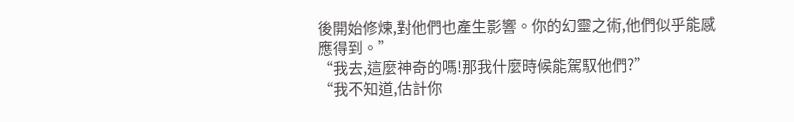後開始修煉,對他們也產生影響。你的幻靈之術,他們似乎能感應得到。”
“我去,這麼神奇的嗎!那我什麼時候能駕馭他們?”
“我不知道,估計你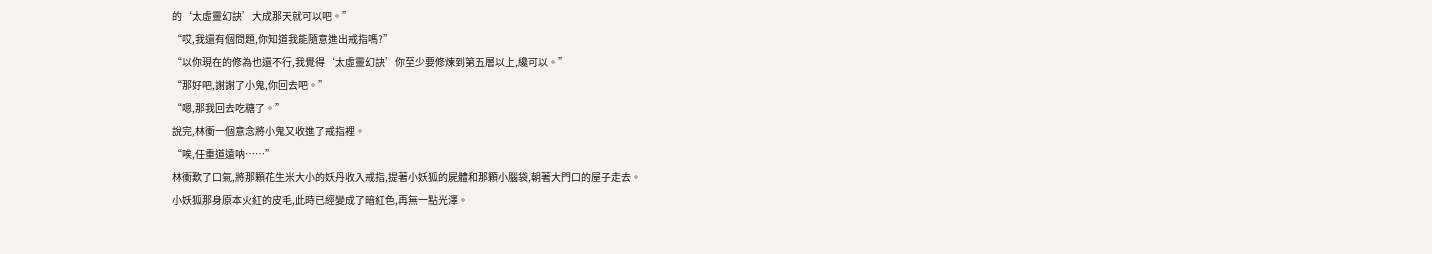的‘太虛靈幻訣’大成那天就可以吧。”
“哎,我還有個問題,你知道我能隨意進出戒指嗎?”
“以你現在的修為也還不行,我覺得‘太虛靈幻訣’你至少要修煉到第五層以上,纔可以。”
“那好吧,謝謝了小鬼,你回去吧。”
“嗯,那我回去吃糖了。”
說完,林衝一個意念將小鬼又收進了戒指裡。
“唉,任重道遠呐……”
林衝歎了口氣,將那顆花生米大小的妖丹收入戒指,提著小妖狐的屍體和那顆小腦袋,朝著大門口的屋子走去。
小妖狐那身原本火紅的皮毛,此時已經變成了暗紅色,再無一點光澤。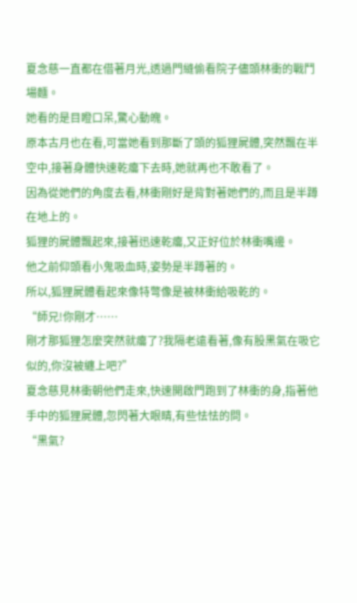夏念慈一直都在借著月光,透過門縫偷看院子儘頭林衝的戰鬥場麵。
她看的是目瞪口呆,驚心動魄。
原本古月也在看,可當她看到那斷了頭的狐狸屍體,突然飄在半空中,接著身體快速乾癟下去時,她就再也不敢看了。
因為從她們的角度去看,林衝剛好是背對著她們的,而且是半蹲在地上的。
狐狸的屍體飄起來,接著迅速乾癟,又正好位於林衝嘴邊。
他之前仰頭看小鬼吸血時,姿勢是半蹲著的。
所以,狐狸屍體看起來像特彆像是被林衝給吸乾的。
“師兄!你剛才……
剛才那狐狸怎麼突然就癟了?我隔老遠看著,像有股黑氣在吸它似的,你沒被纏上吧?”
夏念慈見林衝朝他們走來,快速開啟門跑到了林衝的身,指著他手中的狐狸屍體,忽閃著大眼睛,有些怯怯的問。
“黑氣?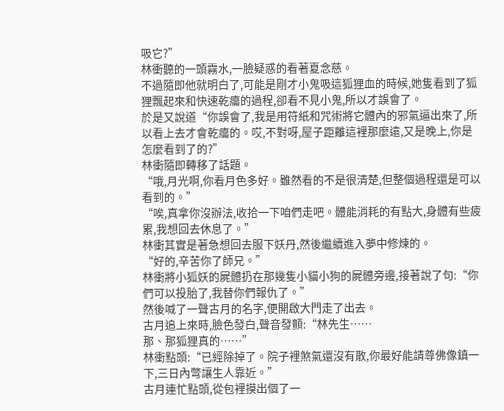吸它?”
林衝聽的一頭霧水,一臉疑惑的看著夏念慈。
不過隨即他就明白了,可能是剛才小鬼吸這狐狸血的時候,她隻看到了狐狸飄起來和快速乾癟的過程,卻看不見小鬼,所以才誤會了。
於是又說道“你誤會了,我是用符紙和咒術將它體內的邪氣逼出來了,所以看上去才會乾癟的。哎,不對呀,屋子距離這裡那麼遠,又是晚上,你是怎麼看到了的?”
林衝隨即轉移了話題。
“哦,月光啊,你看月色多好。雖然看的不是很清楚,但整個過程還是可以看到的。”
“唉,真拿你沒辦法,收拾一下咱們走吧。體能消耗的有點大,身體有些疲累,我想回去休息了。”
林衝其實是著急想回去服下妖丹,然後繼續進入夢中修煉的。
“好的,辛苦你了師兄。”
林衝將小狐妖的屍體扔在那幾隻小貓小狗的屍體旁邊,接著說了句:“你們可以投胎了,我替你們報仇了。”
然後喊了一聲古月的名字,便開啟大門走了出去。
古月追上來時,臉色發白,聲音發顫:“林先生……
那、那狐狸真的……”
林衝點頭:“已經除掉了。院子裡煞氣還沒有散,你最好能請尊佛像鎮一下,三日內彆讓生人靠近。”
古月連忙點頭,從包裡摸出個了一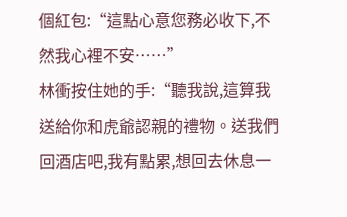個紅包:“這點心意您務必收下,不然我心裡不安……”
林衝按住她的手:“聽我說,這算我送給你和虎爺認親的禮物。送我們回酒店吧,我有點累,想回去休息一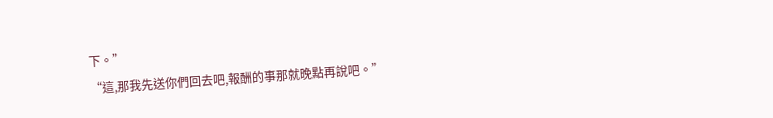下。”
“這,那我先送你們回去吧,報酬的事那就晚點再說吧。”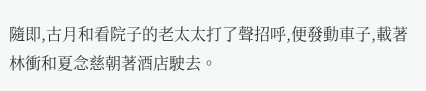隨即,古月和看院子的老太太打了聲招呼,便發動車子,載著林衝和夏念慈朝著酒店駛去。